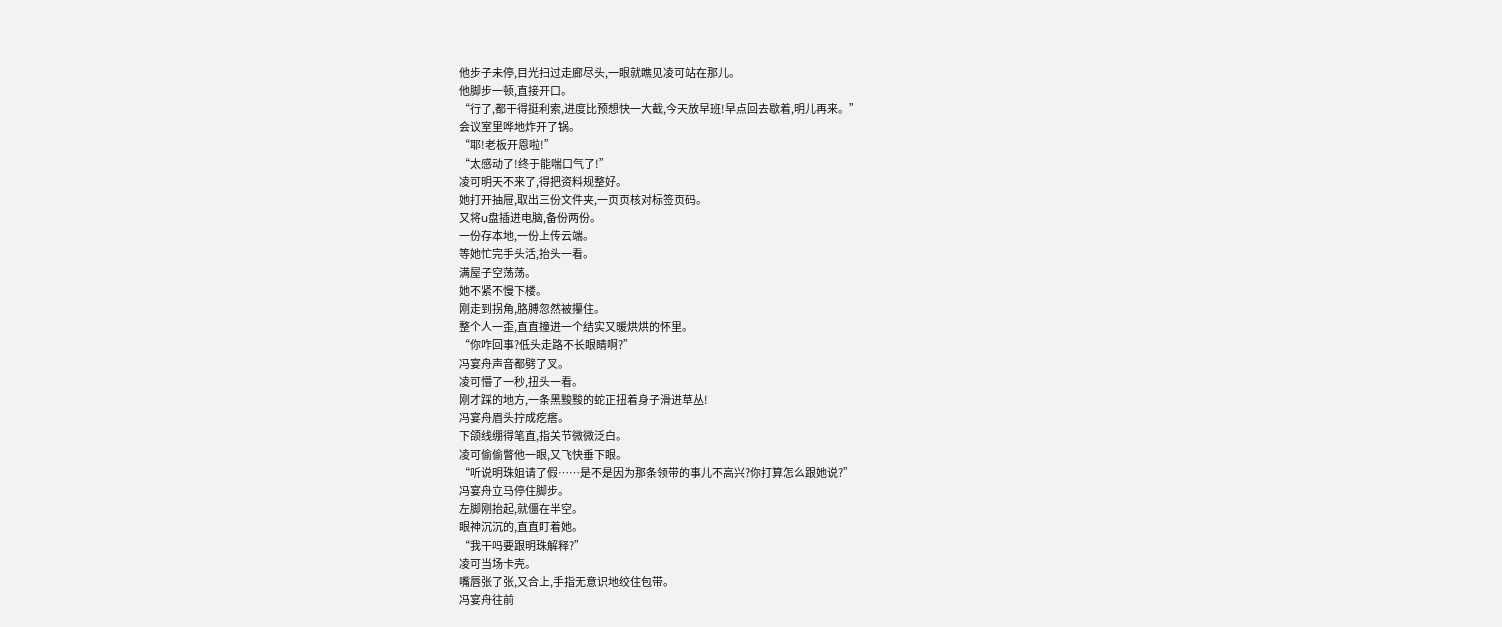他步子未停,目光扫过走廊尽头,一眼就瞧见凌可站在那儿。
他脚步一顿,直接开口。
“行了,都干得挺利索,进度比预想快一大截,今天放早班!早点回去歇着,明儿再来。”
会议室里哗地炸开了锅。
“耶!老板开恩啦!”
“太感动了!终于能喘口气了!”
凌可明天不来了,得把资料规整好。
她打开抽屉,取出三份文件夹,一页页核对标签页码。
又将u盘插进电脑,备份两份。
一份存本地,一份上传云端。
等她忙完手头活,抬头一看。
满屋子空荡荡。
她不紧不慢下楼。
刚走到拐角,胳膊忽然被攥住。
整个人一歪,直直撞进一个结实又暖烘烘的怀里。
“你咋回事?低头走路不长眼睛啊?”
冯宴舟声音都劈了叉。
凌可懵了一秒,扭头一看。
刚才踩的地方,一条黑黢黢的蛇正扭着身子滑进草丛!
冯宴舟眉头拧成疙瘩。
下颌线绷得笔直,指关节微微泛白。
凌可偷偷瞥他一眼,又飞快垂下眼。
“听说明珠姐请了假……是不是因为那条领带的事儿不高兴?你打算怎么跟她说?”
冯宴舟立马停住脚步。
左脚刚抬起,就僵在半空。
眼神沉沉的,直直盯着她。
“我干吗要跟明珠解释?”
凌可当场卡壳。
嘴唇张了张,又合上,手指无意识地绞住包带。
冯宴舟往前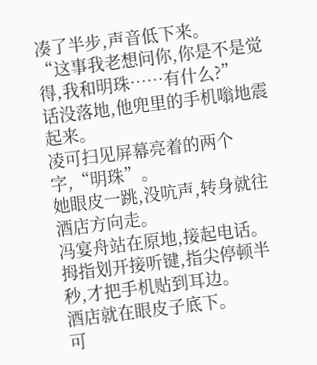凑了半步,声音低下来。
“这事我老想问你,你是不是觉得,我和明珠……有什么?”
话没落地,他兜里的手机嗡地震起来。
凌可扫见屏幕亮着的两个字,“明珠”。
她眼皮一跳,没吭声,转身就往酒店方向走。
冯宴舟站在原地,接起电话。
拇指划开接听键,指尖停顿半秒,才把手机贴到耳边。
酒店就在眼皮子底下。
可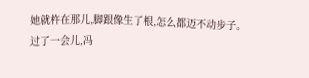她就杵在那儿,脚跟像生了根,怎么都迈不动步子。
过了一会儿,冯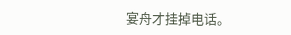宴舟才挂掉电话。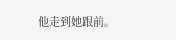他走到她跟前。